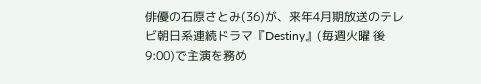俳優の石原さとみ(36)が、来年4月期放送のテレビ朝日系連続ドラマ『Destiny』(毎週火曜 後9:00)で主演を務め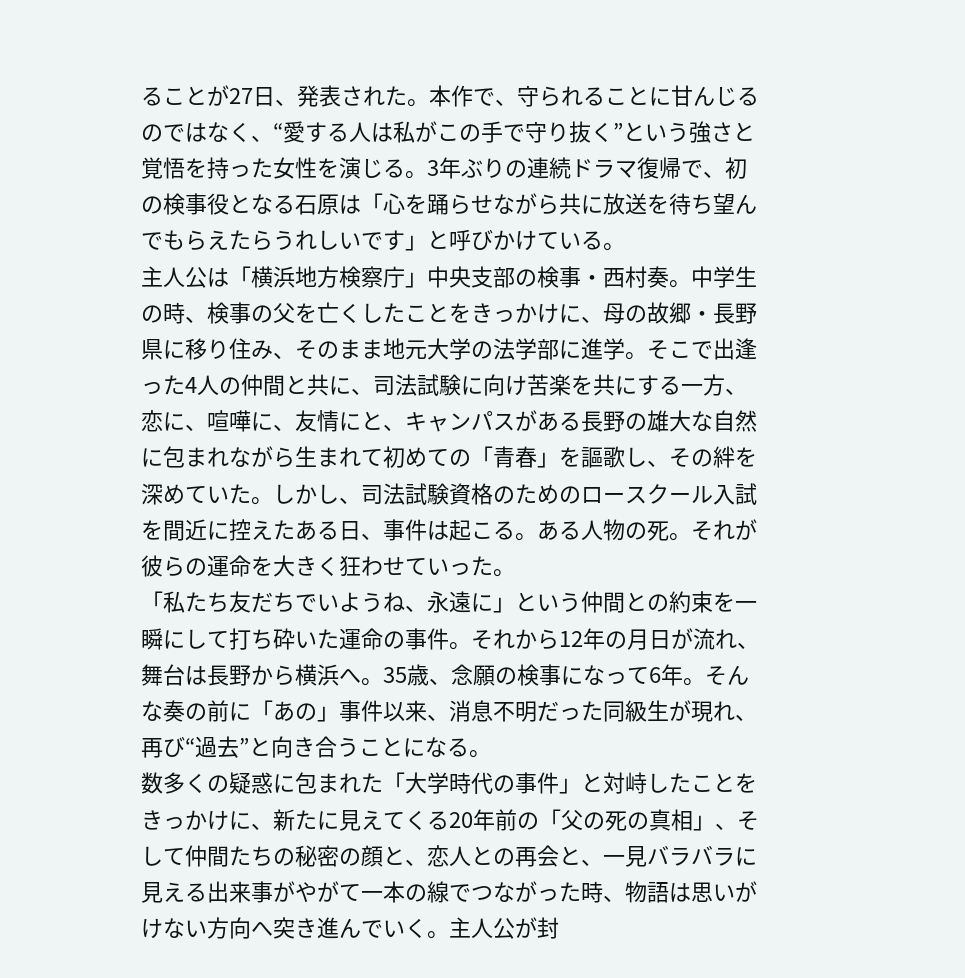ることが27日、発表された。本作で、守られることに甘んじるのではなく、“愛する人は私がこの手で守り抜く”という強さと覚悟を持った女性を演じる。3年ぶりの連続ドラマ復帰で、初の検事役となる石原は「心を踊らせながら共に放送を待ち望んでもらえたらうれしいです」と呼びかけている。
主人公は「横浜地方検察庁」中央支部の検事・西村奏。中学生の時、検事の父を亡くしたことをきっかけに、母の故郷・長野県に移り住み、そのまま地元大学の法学部に進学。そこで出逢った4人の仲間と共に、司法試験に向け苦楽を共にする一方、恋に、喧嘩に、友情にと、キャンパスがある長野の雄大な自然に包まれながら生まれて初めての「青春」を謳歌し、その絆を深めていた。しかし、司法試験資格のためのロースクール入試を間近に控えたある日、事件は起こる。ある人物の死。それが彼らの運命を大きく狂わせていった。
「私たち友だちでいようね、永遠に」という仲間との約束を一瞬にして打ち砕いた運命の事件。それから12年の月日が流れ、舞台は長野から横浜へ。35歳、念願の検事になって6年。そんな奏の前に「あの」事件以来、消息不明だった同級生が現れ、再び“過去”と向き合うことになる。
数多くの疑惑に包まれた「大学時代の事件」と対峙したことをきっかけに、新たに見えてくる20年前の「父の死の真相」、そして仲間たちの秘密の顔と、恋人との再会と、一見バラバラに見える出来事がやがて一本の線でつながった時、物語は思いがけない方向へ突き進んでいく。主人公が封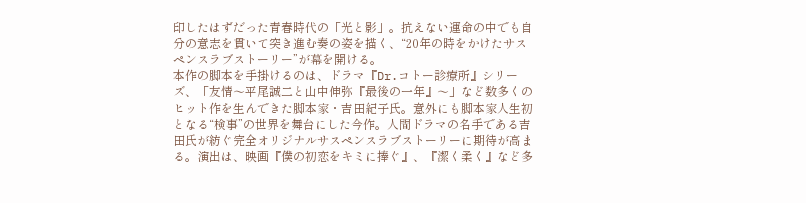印したはずだった青春時代の「光と影」。抗えない運命の中でも自分の意志を貫いて突き進む奏の姿を描く、“20年の時をかけたサスペンスラブストーリー”が幕を開ける。
本作の脚本を手掛けるのは、ドラマ『Dr.コトー診療所』シリーズ、「友情〜平尾誠二と山中伸弥『最後の一年』〜」など数多くのヒット作を生んできた脚本家・吉田紀子氏。意外にも脚本家人生初となる“検事”の世界を舞台にした今作。人間ドラマの名手である吉田氏が紡ぐ完全オリジナルサスペンスラブストーリーに期待が高まる。演出は、映画『僕の初恋をキミに捧ぐ』、『潔く柔く』など多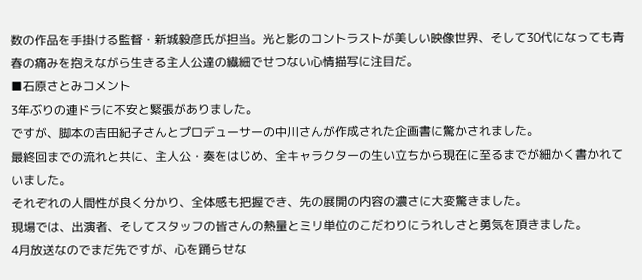数の作品を手掛ける監督・新城毅彦氏が担当。光と影のコントラストが美しい映像世界、そして30代になっても青春の痛みを抱えながら生きる主人公達の繊細でせつない心情描写に注目だ。
■石原さとみコメント
3年ぶりの連ドラに不安と緊張がありました。
ですが、脚本の吉田紀子さんとプロデューサーの中川さんが作成された企画書に驚かされました。
最終回までの流れと共に、主人公・奏をはじめ、全キャラクターの生い立ちから現在に至るまでが細かく書かれていました。
それぞれの人間性が良く分かり、全体感も把握でき、先の展開の内容の濃さに大変驚きました。
現場では、出演者、そしてスタッフの皆さんの熱量とミリ単位のこだわりにうれしさと勇気を頂きました。
4月放送なのでまだ先ですが、心を踊らせな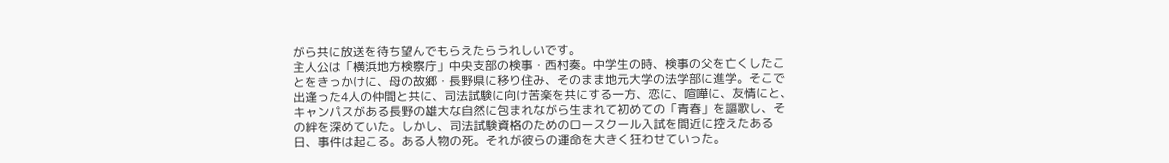がら共に放送を待ち望んでもらえたらうれしいです。
主人公は「横浜地方検察庁」中央支部の検事・西村奏。中学生の時、検事の父を亡くしたことをきっかけに、母の故郷・長野県に移り住み、そのまま地元大学の法学部に進学。そこで出逢った4人の仲間と共に、司法試験に向け苦楽を共にする一方、恋に、喧嘩に、友情にと、キャンパスがある長野の雄大な自然に包まれながら生まれて初めての「青春」を謳歌し、その絆を深めていた。しかし、司法試験資格のためのロースクール入試を間近に控えたある日、事件は起こる。ある人物の死。それが彼らの運命を大きく狂わせていった。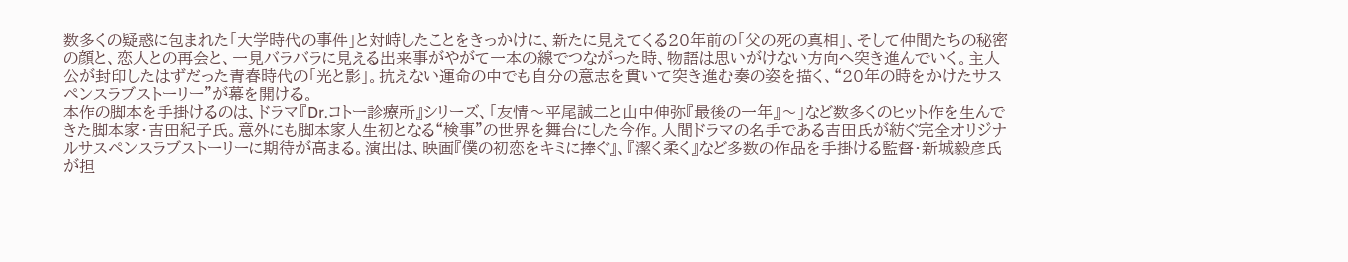数多くの疑惑に包まれた「大学時代の事件」と対峙したことをきっかけに、新たに見えてくる20年前の「父の死の真相」、そして仲間たちの秘密の顔と、恋人との再会と、一見バラバラに見える出来事がやがて一本の線でつながった時、物語は思いがけない方向へ突き進んでいく。主人公が封印したはずだった青春時代の「光と影」。抗えない運命の中でも自分の意志を貫いて突き進む奏の姿を描く、“20年の時をかけたサスペンスラブストーリー”が幕を開ける。
本作の脚本を手掛けるのは、ドラマ『Dr.コトー診療所』シリーズ、「友情〜平尾誠二と山中伸弥『最後の一年』〜」など数多くのヒット作を生んできた脚本家・吉田紀子氏。意外にも脚本家人生初となる“検事”の世界を舞台にした今作。人間ドラマの名手である吉田氏が紡ぐ完全オリジナルサスペンスラブストーリーに期待が高まる。演出は、映画『僕の初恋をキミに捧ぐ』、『潔く柔く』など多数の作品を手掛ける監督・新城毅彦氏が担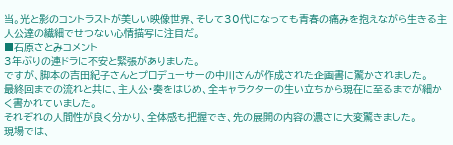当。光と影のコントラストが美しい映像世界、そして30代になっても青春の痛みを抱えながら生きる主人公達の繊細でせつない心情描写に注目だ。
■石原さとみコメント
3年ぶりの連ドラに不安と緊張がありました。
ですが、脚本の吉田紀子さんとプロデューサーの中川さんが作成された企画書に驚かされました。
最終回までの流れと共に、主人公・奏をはじめ、全キャラクターの生い立ちから現在に至るまでが細かく書かれていました。
それぞれの人間性が良く分かり、全体感も把握でき、先の展開の内容の濃さに大変驚きました。
現場では、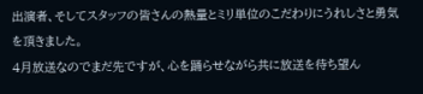出演者、そしてスタッフの皆さんの熱量とミリ単位のこだわりにうれしさと勇気を頂きました。
4月放送なのでまだ先ですが、心を踊らせながら共に放送を待ち望ん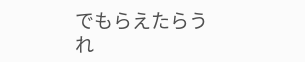でもらえたらうれ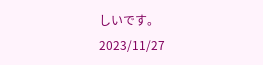しいです。
2023/11/27